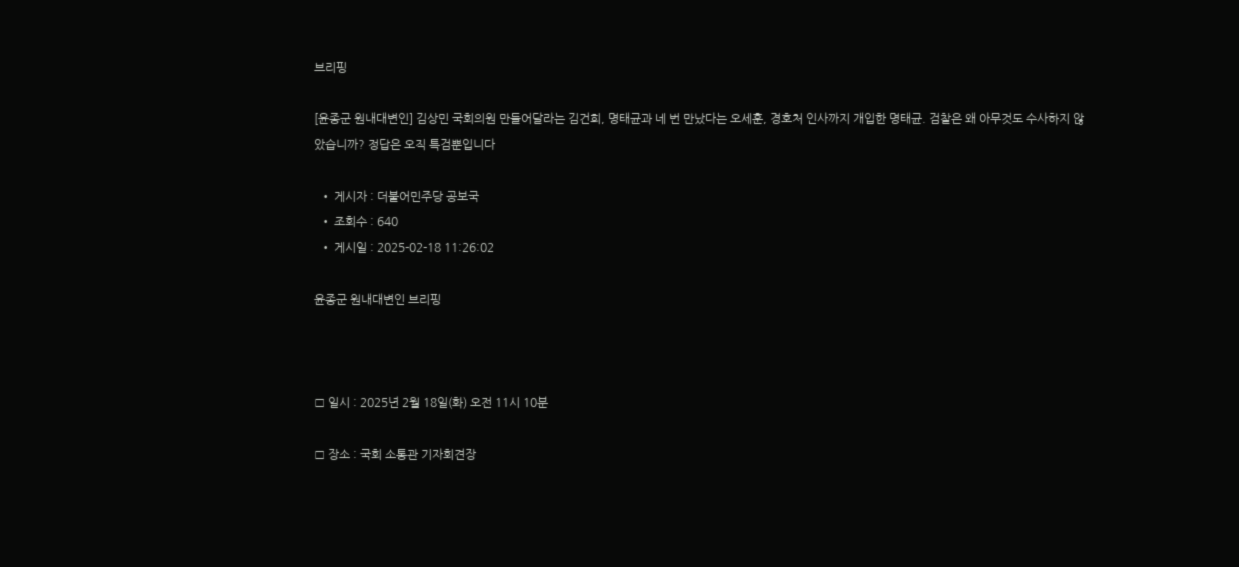브리핑

[윤종군 원내대변인] 김상민 국회의원 만들어달라는 김건희, 명태균과 네 번 만났다는 오세훈, 경호처 인사까지 개입한 명태균. 검찰은 왜 아무것도 수사하지 않았습니까? 정답은 오직 특검뿐입니다

  • 게시자 : 더불어민주당 공보국
  • 조회수 : 640
  • 게시일 : 2025-02-18 11:26:02

윤종군 원내대변인 브리핑



□ 일시 : 2025년 2월 18일(화) 오전 11시 10분

□ 장소 : 국회 소통관 기자회견장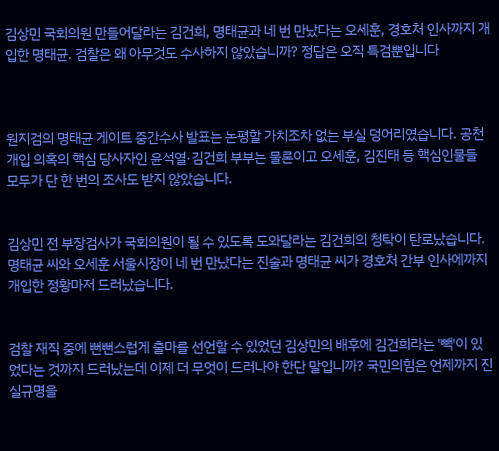김상민 국회의원 만들어달라는 김건희, 명태균과 네 번 만났다는 오세훈, 경호처 인사까지 개입한 명태균. 검찰은 왜 아무것도 수사하지 않았습니까? 정답은 오직 특검뿐입니다



원지검의 명태균 게이트 중간수사 발표는 논평할 가치조차 없는 부실 덩어리였습니다. 공천개입 의혹의 핵심 당사자인 윤석열·김건희 부부는 물론이고 오세훈, 김진태 등 핵심인물들 모두가 단 한 번의 조사도 받지 않았습니다.


김상민 전 부장검사가 국회의원이 될 수 있도록 도와달라는 김건희의 청탁이 탄로났습니다. 명태균 씨와 오세훈 서울시장이 네 번 만났다는 진술과 명태균 씨가 경호처 간부 인사에까지 개입한 정황마저 드러났습니다.


검찰 재직 중에 뻔뻔스럽게 출마를 선언할 수 있었던 김상민의 배후에 김건희라는 '빽'이 있었다는 것까지 드러났는데 이제 더 무엇이 드러나야 한단 말입니까? 국민의힘은 언제까지 진실규명을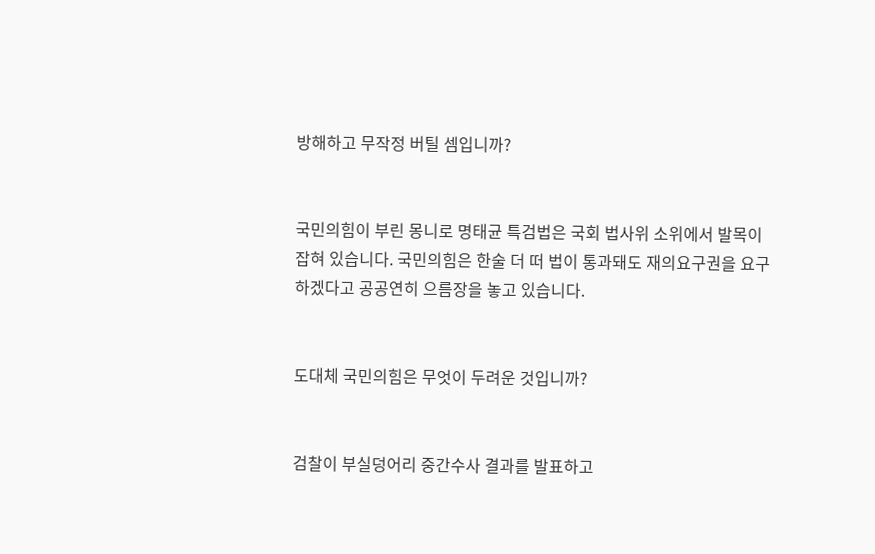방해하고 무작정 버틸 셈입니까?


국민의힘이 부린 몽니로 명태균 특검법은 국회 법사위 소위에서 발목이 잡혀 있습니다. 국민의힘은 한술 더 떠 법이 통과돼도 재의요구권을 요구하겠다고 공공연히 으름장을 놓고 있습니다.


도대체 국민의힘은 무엇이 두려운 것입니까?


검찰이 부실덩어리 중간수사 결과를 발표하고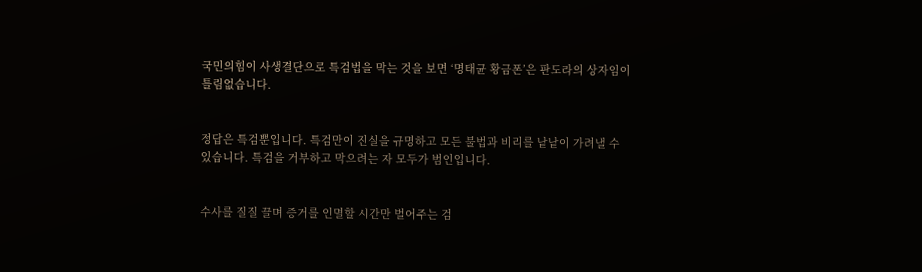국민의힘이 사생결단으로 특검법을 막는 것을 보면 ‘명태균 황금폰’은 판도라의 상자임이 틀림없습니다.


정답은 특검뿐입니다. 특검만이 진실을 규명하고 모든 불법과 비리를 낱낱이 가려낼 수 있습니다. 특검을 거부하고 막으려는 자 모두가 범인입니다.


수사를 질질 끌며 증거를 인멸할 시간만 벌어주는 검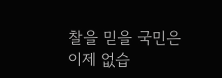찰을 믿을 국민은 이제 없습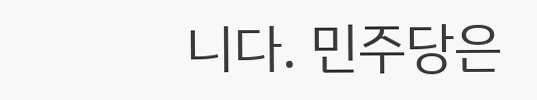니다. 민주당은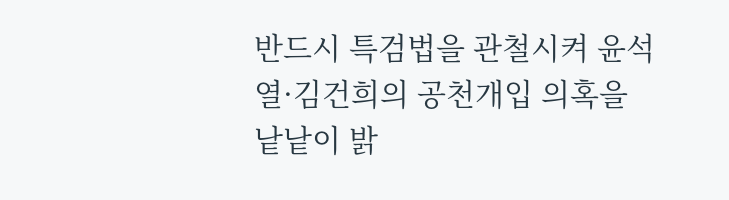반드시 특검법을 관철시켜 윤석열·김건희의 공천개입 의혹을 낱낱이 밝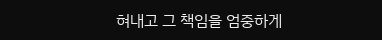혀내고 그 책임을 엄중하게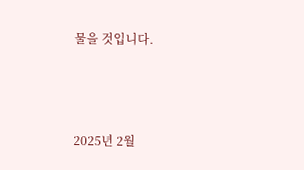물을 것입니다.



2025년 2월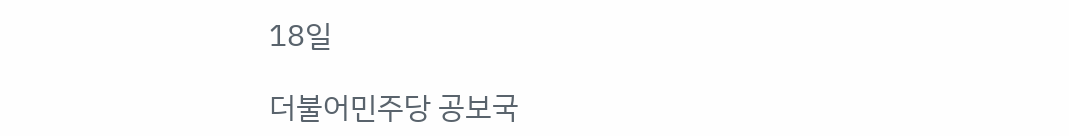18일

더불어민주당 공보국